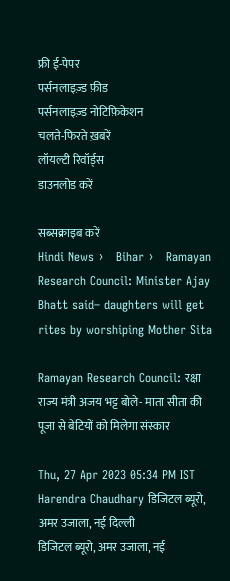फ्री ई-पेपर
पर्सनलाइज़्ड फ़ीड
पर्सनलाइज़्ड नोटिफ़िकेशन
चलते-फिरते ख़बरें
लॉयल्टी रिवॉर्ड्स
डाउनलोड करें

सब्सक्राइब करें
Hindi News ›   Bihar ›   Ramayan Research Council: Minister Ajay Bhatt said– daughters will get rites by worshiping Mother Sita

Ramayan Research Council: रक्षा राज्य मंत्री अजय भट्ट बोले- माता सीता की पूजा से बेटियों को मिलेगा संस्कार

Thu, 27 Apr 2023 05:34 PM IST
Harendra Chaudhary डिजिटल ब्यूरो, अमर उजाला, नई दिल्ली
डिजिटल ब्यूरो, अमर उजाला, नई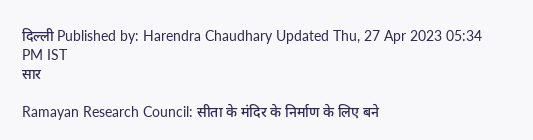दिल्ली Published by: Harendra Chaudhary Updated Thu, 27 Apr 2023 05:34 PM IST
सार

Ramayan Research Council: सीता के मंदिर के निर्माण के लिए बने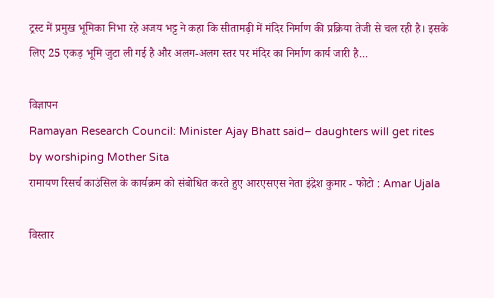ट्रस्ट में प्रमुख भूमिका निभा रहे अजय भट्ट ने कहा कि सीतामढ़ी में मंदिर निर्माण की प्रक्रिया तेजी से चल रही है। इसके लिए 25 एकड़ भूमि जुटा ली गई है और अलग-अलग स्तर पर मंदिर का निर्माण कार्य जारी है...

विज्ञापन
Ramayan Research Council: Minister Ajay Bhatt said– daughters will get rites by worshiping Mother Sita
रामायण रिसर्च काउंसिल के कार्यक्रम को संबोधित करते हुए आरएसएस नेता इंद्रेश कुमार - फोटो : Amar Ujala

विस्तार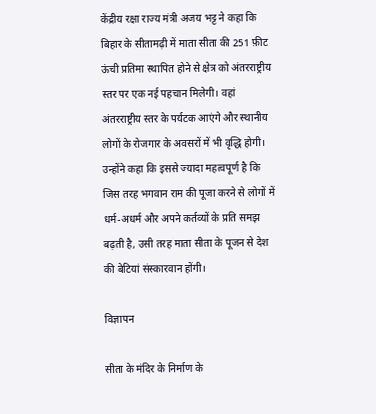केंद्रीय रक्षा राज्य मंत्री अजय भट्ट ने कहा कि बिहार के सीतामढ़ी में माता सीता की 251 फ़ीट ऊंची प्रतिमा स्थापित होने से क्षेत्र को अंतरराष्ट्रीय स्तर पर एक नई पहचान मिलेगी। वहां अंतरराष्ट्रीय स्तर के पर्यटक आएंगे और स्थानीय लोगों के रोजगार के अवसरों में भी वृद्धि होगी। उन्होंने कहा कि इससे ज्यादा महत्वपूर्ण है कि जिस तरह भगवान राम की पूजा करने से लोगों में धर्म-अधर्म और अपने कर्तव्यों के प्रति समझ बढ़ती है, उसी तरह माता सीता के पूजन से देश की बेटियां संस्कारवान होंगी।

विज्ञापन

सीता के मंदिर के निर्माण के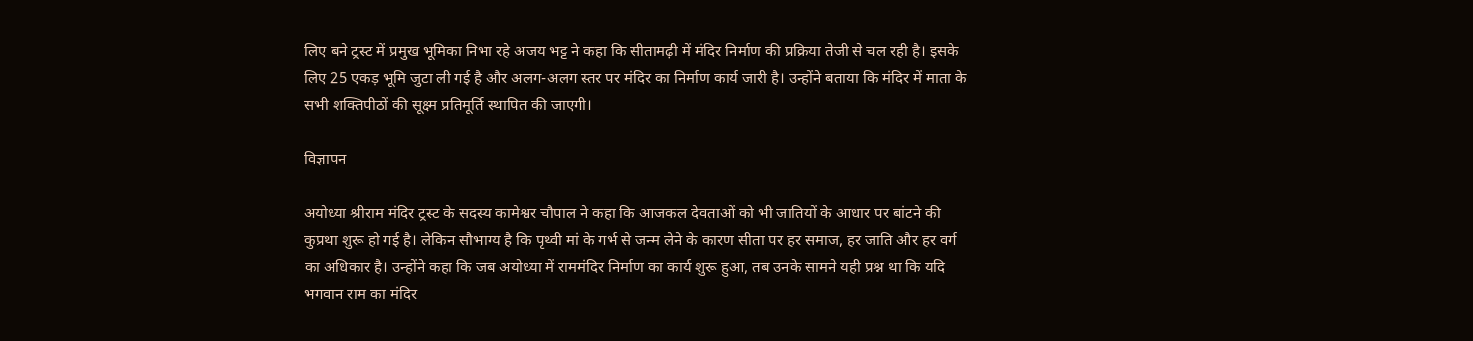लिए बने ट्रस्ट में प्रमुख भूमिका निभा रहे अजय भट्ट ने कहा कि सीतामढ़ी में मंदिर निर्माण की प्रक्रिया तेजी से चल रही है। इसके लिए 25 एकड़ भूमि जुटा ली गई है और अलग-अलग स्तर पर मंदिर का निर्माण कार्य जारी है। उन्होंने बताया कि मंदिर में माता के सभी शक्तिपीठों की सूक्ष्म प्रतिमूर्ति स्थापित की जाएगी।

विज्ञापन

अयोध्या श्रीराम मंदिर ट्रस्ट के सदस्य कामेश्वर चौपाल ने कहा कि आजकल देवताओं को भी जातियों के आधार पर बांटने की कुप्रथा शुरू हो गई है। लेकिन सौभाग्य है कि पृथ्वी मां के गर्भ से जन्म लेने के कारण सीता पर हर समाज, हर जाति और हर वर्ग का अधिकार है। उन्होंने कहा कि जब अयोध्या में राममंदिर निर्माण का कार्य शुरू हुआ, तब उनके सामने यही प्रश्न था कि यदि भगवान राम का मंदिर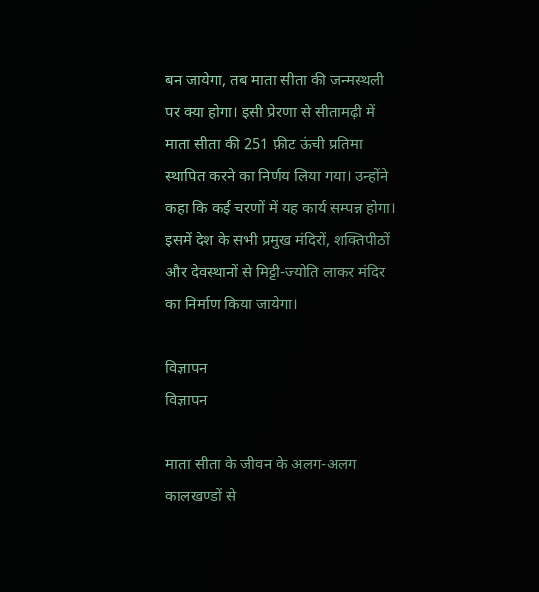बन जायेगा, तब माता सीता की जन्मस्थली पर क्या होगा। इसी प्रेरणा से सीतामढ़ी में माता सीता की 251 फ़ीट ऊंची प्रतिमा स्थापित करने का निर्णय लिया गया। उन्होंने कहा कि कई चरणों में यह कार्य सम्पन्न होगा। इसमें देश के सभी प्रमुख मंदिरों, शक्तिपीठों और देवस्थानों से मिट्टी-ज्योति लाकर मंदिर का निर्माण किया जायेगा।

विज्ञापन
विज्ञापन

माता सीता के जीवन के अलग-अलग कालखण्डों से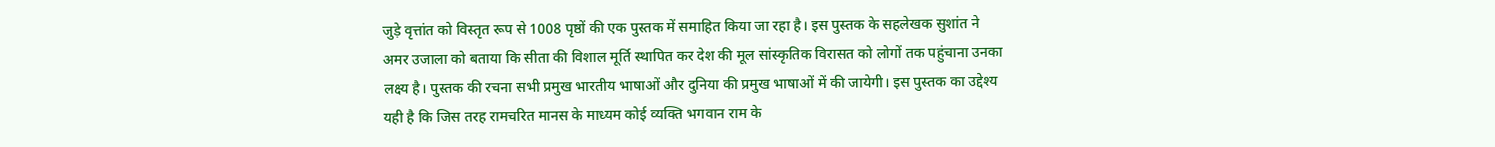जुड़े वृत्तांत को विस्तृत रूप से 1008 पृष्ठों की एक पुस्तक में समाहित किया जा रहा है। इस पुस्तक के सहलेखक सुशांत ने अमर उजाला को बताया कि सीता की विशाल मूर्ति स्थापित कर देश की मूल सांस्कृतिक विरासत को लोगों तक पहुंचाना उनका लक्ष्य है। पुस्तक की रचना सभी प्रमुख भारतीय भाषाओं और दुनिया की प्रमुख भाषाओं में की जायेगी। इस पुस्तक का उद्देश्य यही है कि जिस तरह रामचरित मानस के माध्यम कोई व्यक्ति भगवान राम के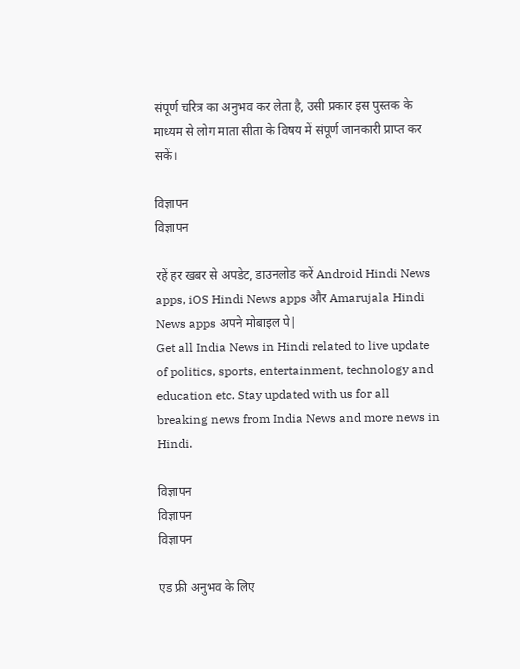संपूर्ण चरित्र का अनुभव कर लेता है, उसी प्रकार इस पुस्तक के माध्यम से लोग माता सीता के विषय में संपूर्ण जानकारी प्राप्त कर सकें।

विज्ञापन
विज्ञापन

रहें हर खबर से अपडेट, डाउनलोड करें Android Hindi News apps, iOS Hindi News apps और Amarujala Hindi News apps अपने मोबाइल पे|
Get all India News in Hindi related to live update of politics, sports, entertainment, technology and education etc. Stay updated with us for all breaking news from India News and more news in Hindi.

विज्ञापन
विज्ञापन
विज्ञापन

एड फ्री अनुभव के लिए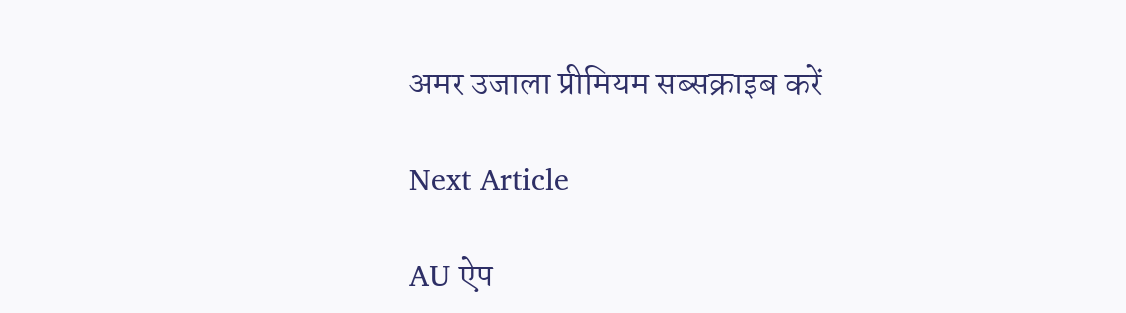अमर उजाला प्रीमियम सब्सक्राइब करें

Next Article

AU ऐप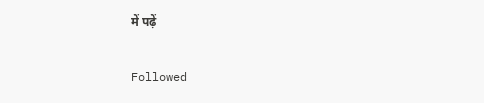में पढ़ें

Followed